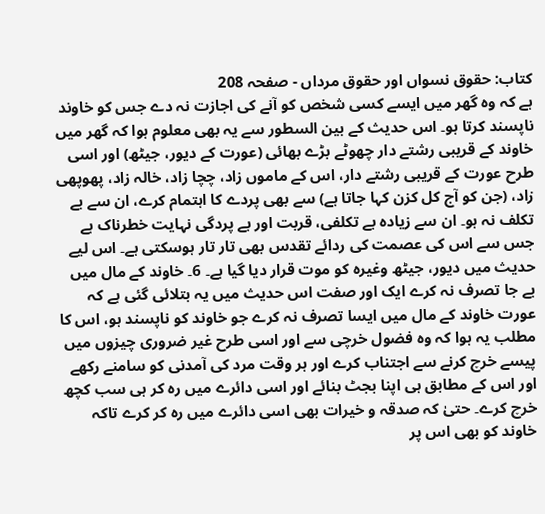کتاب: حقوق نسواں اور حقوق مرداں - صفحہ 208
ہے کہ وہ گھر میں ایسے کسی شخص کو آنے کی اجازت نہ دے جس کو خاوند ناپسند کرتا ہو۔ اس حدیث کے بین السطور سے یہ بھی معلوم ہوا کہ گھر میں خاوند کے قریبی رشتے دار چھوٹے بڑے بھائی (عورت کے دیور، جیٹھ) اور اسی طرح عورت کے قریبی رشتے دار، اس کے ماموں زاد، چچا زاد، خالہ زاد، پھوپھی زاد، (جن کو آج کل کزن کہا جاتا ہے) سے بھی پردے کا اہتمام کرے، ان سے بے تکلف نہ ہو۔ ان سے زیادہ بے تکلفی، قربت اور بے پردگی نہایت خطرناک ہے جس سے اس کی عصمت کی ردائے تقدس بھی تار تار ہوسکتی ہے۔ اس لیے حدیث میں دیور، جیٹھ وغیرہ کو موت قرار دیا گیا ہے۔ 6۔ خاوند کے مال میں بے جا تصرف نہ کرے ایک اور صفت اس حدیث میں یہ بتلائی گئی ہے کہ عورت خاوند کے مال میں ایسا تصرف نہ کرے جو خاوند کو ناپسند ہو، اس کا مطلب یہ ہوا کہ وہ فضول خرچی سے اور اسی طرح غیر ضروری چیزوں میں پیسے خرچ کرنے سے اجتناب کرے اور ہر وقت مرد کی آمدنی کو سامنے رکھے اور اس کے مطابق ہی اپنا بجٹ بنائے اور اسی دائرے میں رہ کر ہی سب کچھ خرچ کرے۔ حتیٰ کہ صدقہ و خیرات بھی اسی دائرے میں رہ کر کرے تاکہ خاوند کو بھی اس پر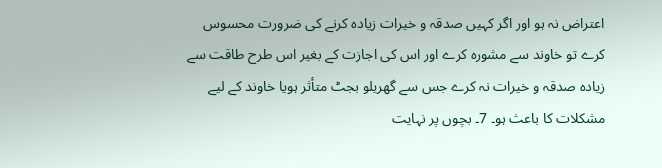اعتراض نہ ہو اور اگر کہیں صدقہ و خیرات زیادہ کرنے کی ضرورت محسوس کرے تو خاوند سے مشورہ کرے اور اس کی اجازت کے بغیر اس طرح طاقت سے زیادہ صدقہ و خیرات نہ کرے جس سے گھریلو بجٹ متأثر ہویا خاوند کے لیے مشکلات کا باعث ہو۔ 7۔ بچوں پر نہایت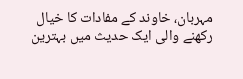مہربان، خاوند کے مفادات کا خیال رکھنے والی ایک حدیث میں بہترین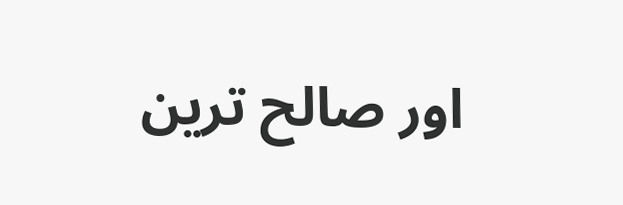اور صالح ترین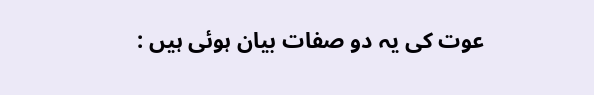عوت کی یہ دو صفات بیان ہوئی ہیں :